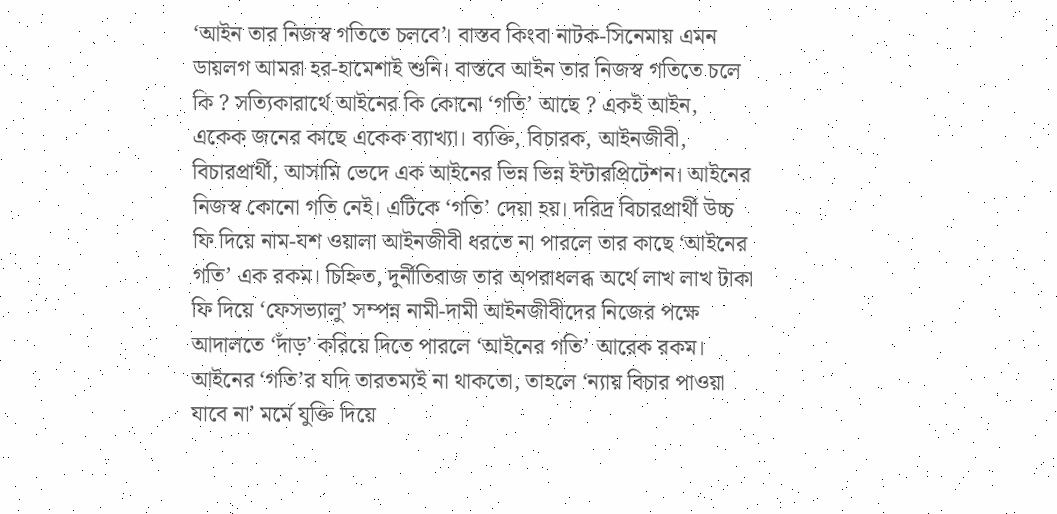‘আইন তার নিজস্ব গতিতে চলবে’। বাস্তব কিংবা নাটক-সিনেমায় এমন ডায়লগ আমরা হর-হামেশাই শুনি। বাস্তবে আইন তার নিজস্ব গতিতে চলে কি ? সত্যিকারার্থে আইনের কি কোনো ‘গতি’ আছে ? একই আইন, একেক জনের কাছে একেক ব্যাখ্যা। ব্যক্তি, বিচারক, আইনজীবী, বিচারপ্রার্থী, আসামি ভেদে এক আইনের ভিন্ন ভিন্ন ইন্টারপ্রিটেশন। আইনের নিজস্ব কোনো গতি নেই। এটিকে ‘গতি’ দেয়া হয়। দরিদ্র বিচারপ্রার্থী উচ্চ ফি দিয়ে নাম-যশ ওয়ালা আইনজীবী ধরতে না পারলে তার কাছে ‘আইনের গতি’ এক রকম। চিহ্নিত, দুর্নীতিবাজ তার অপরাধলব্ধ অর্থে লাখ লাখ টাকা ফি দিয়ে ‘ফেসভ্যালু’ সম্পন্ন নামী-দামী আইনজীবীদের নিজের পক্ষে আদালতে ‘দাঁড়’ করিয়ে দিতে পারলে ‘আইনের গতি’ আরেক রকম। আইনের ‘গতি’র যদি তারতম্যই না থাকতো, তাহলে ‘ন্যায় বিচার পাওয়া যাবে না’ মর্মে যুক্তি দিয়ে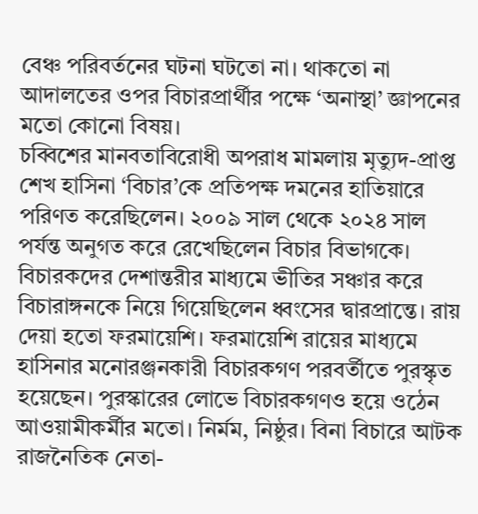বেঞ্চ পরিবর্তনের ঘটনা ঘটতো না। থাকতো না আদালতের ওপর বিচারপ্রার্থীর পক্ষে ‘অনাস্থা’ জ্ঞাপনের মতো কোনো বিষয়।
চব্বিশের মানবতাবিরোধী অপরাধ মামলায় মৃত্যুদ-প্রাপ্ত শেখ হাসিনা ‘বিচার’কে প্রতিপক্ষ দমনের হাতিয়ারে পরিণত করেছিলেন। ২০০৯ সাল থেকে ২০২৪ সাল পর্যন্ত অনুগত করে রেখেছিলেন বিচার বিভাগকে। বিচারকদের দেশান্তরীর মাধ্যমে ভীতির সঞ্চার করে বিচারাঙ্গনকে নিয়ে গিয়েছিলেন ধ্বংসের দ্বারপ্রান্তে। রায় দেয়া হতো ফরমায়েশি। ফরমায়েশি রায়ের মাধ্যমে হাসিনার মনোরঞ্জনকারী বিচারকগণ পরবর্তীতে পুরস্কৃত হয়েছেন। পুরস্কারের লোভে বিচারকগণও হয়ে ওঠেন আওয়ামীকর্মীর মতো। নির্মম, নিষ্ঠুর। বিনা বিচারে আটক রাজনৈতিক নেতা-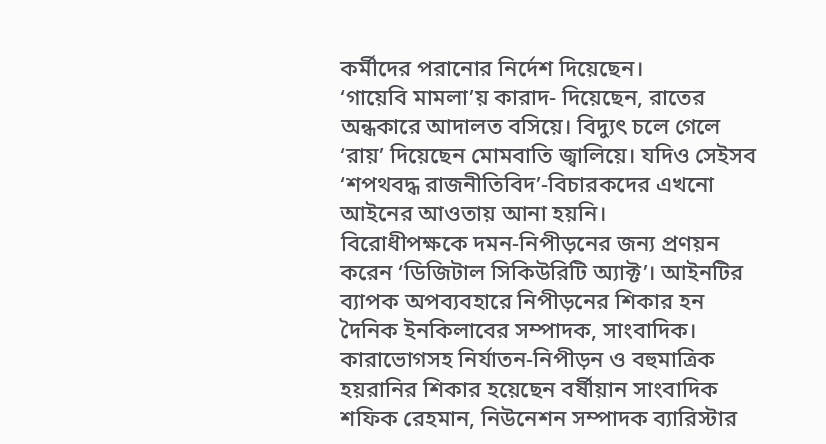কর্মীদের পরানোর নির্দেশ দিয়েছেন।
‘গায়েবি মামলা’য় কারাদ- দিয়েছেন, রাতের অন্ধকারে আদালত বসিয়ে। বিদ্যুৎ চলে গেলে ‘রায়’ দিয়েছেন মোমবাতি জ্বালিয়ে। যদিও সেইসব ‘শপথবদ্ধ রাজনীতিবিদ’-বিচারকদের এখনো আইনের আওতায় আনা হয়নি।
বিরোধীপক্ষকে দমন-নিপীড়নের জন্য প্রণয়ন করেন ‘ডিজিটাল সিকিউরিটি অ্যাক্ট’। আইনটির ব্যাপক অপব্যবহারে নিপীড়নের শিকার হন দৈনিক ইনকিলাবের সম্পাদক, সাংবাদিক। কারাভোগসহ নির্যাতন-নিপীড়ন ও বহুমাত্রিক হয়রানির শিকার হয়েছেন বর্ষীয়ান সাংবাদিক শফিক রেহমান, নিউনেশন সম্পাদক ব্যারিস্টার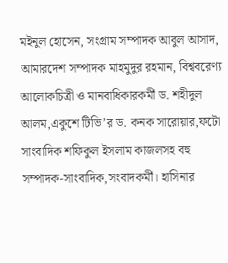মইনুল হোসেন, সংগ্রাম সম্পাদক আবুল আসাদ, আমারদেশ সম্পাদক মাহমুদুর রহমান, বিশ্ববরেণ্য আলোকচিত্রী ও মানবাধিকারকর্মী ড. শহীদুল আলম,একুশে টিভি’র ড. কনক সারোয়ার,ফটো সাংবাদিক শফিকুল ইসলাম কাজলসহ বহু সম্পাদক-সাংবাদিক,সংবাদকর্মী। হাসিনার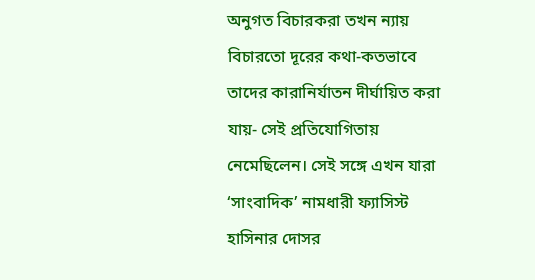অনুগত বিচারকরা তখন ন্যায় বিচারতো দূরের কথা-কতভাবে তাদের কারানির্যাতন দীর্ঘায়িত করা যায়- সেই প্রতিযোগিতায় নেমেছিলেন। সেই সঙ্গে এখন যারা ‘সাংবাদিক’ নামধারী ফ্যাসিস্ট হাসিনার দোসর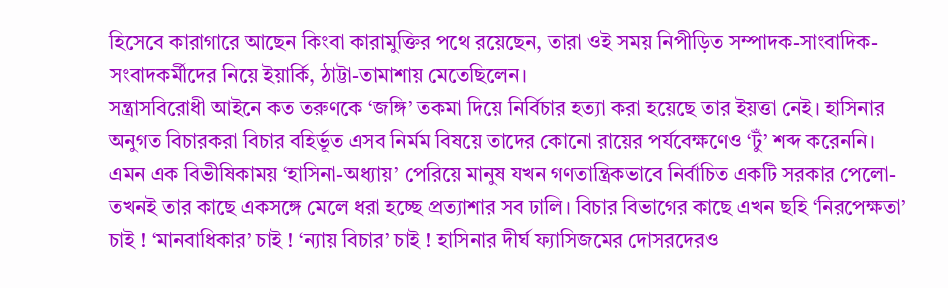হিসেবে কারাগারে আছেন কিংবা কারামুক্তির পথে রয়েছেন, তারা ওই সময় নিপীড়িত সম্পাদক-সাংবাদিক-সংবাদকর্মীদের নিয়ে ইয়ার্কি, ঠাট্টা-তামাশায় মেতেছিলেন।
সন্ত্রাসবিরোধী আইনে কত তরুণকে ‘জঙ্গি’ তকমা দিয়ে নির্বিচার হত্যা করা হয়েছে তার ইয়ত্তা নেই। হাসিনার অনুগত বিচারকরা বিচার বহির্ভূত এসব নির্মম বিষয়ে তাদের কোনো রায়ের পর্যবেক্ষণেও ‘টুঁ’ শব্দ করেননি।
এমন এক বিভীষিকাময় ‘হাসিনা-অধ্যায়’ পেরিয়ে মানুষ যখন গণতান্ত্রিকভাবে নির্বাচিত একটি সরকার পেলো- তখনই তার কাছে একসঙ্গে মেলে ধরা হচ্ছে প্রত্যাশার সব ঢালি। বিচার বিভাগের কাছে এখন ছহি ‘নিরপেক্ষতা’ চাই ! ‘মানবাধিকার’ চাই ! ‘ন্যায় বিচার’ চাই ! হাসিনার দীর্ঘ ফ্যাসিজমের দোসরদেরও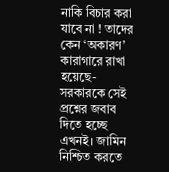নাকি বিচার করা যাবে না ! তাদের কেন ‘অকারণ’ কারাগারে রাখা হয়েছে- সরকারকে সেই প্রশ্নের জবাব দিতে হচ্ছে এখনই। জামিন নিশ্চিত করতে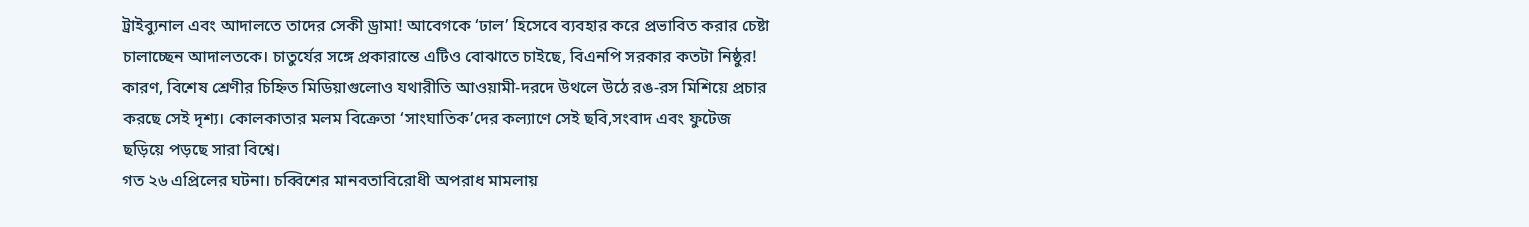ট্রাইব্যুনাল এবং আদালতে তাদের সেকী ড্রামা! আবেগকে ‘ঢাল’ হিসেবে ব্যবহার করে প্রভাবিত করার চেষ্টা চালাচ্ছেন আদালতকে। চাতুর্যের সঙ্গে প্রকারান্তে এটিও বোঝাতে চাইছে, বিএনপি সরকার কতটা নিষ্ঠুর! কারণ, বিশেষ শ্রেণীর চিহ্নিত মিডিয়াগুলোও যথারীতি আওয়ামী-দরদে উথলে উঠে রঙ-রস মিশিয়ে প্রচার করছে সেই দৃশ্য। কোলকাতার মলম বিক্রেতা ‘সাংঘাতিক’দের কল্যাণে সেই ছবি,সংবাদ এবং ফুটেজ ছড়িয়ে পড়ছে সারা বিশ্বে।
গত ২৬ এপ্রিলের ঘটনা। চব্বিশের মানবতাবিরোধী অপরাধ মামলায়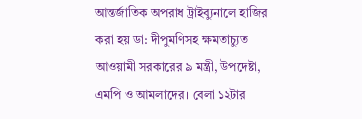আন্তর্জাতিক অপরাধ ট্রাইব্যুনালে হাজির করা হয় ডা: দীপুমণিসহ ক্ষমতাচ্যুত আওয়ামী সরকারের ৯ মন্ত্রী, উপদেষ্টা, এমপি ও আমলাদের। বেলা ১২টার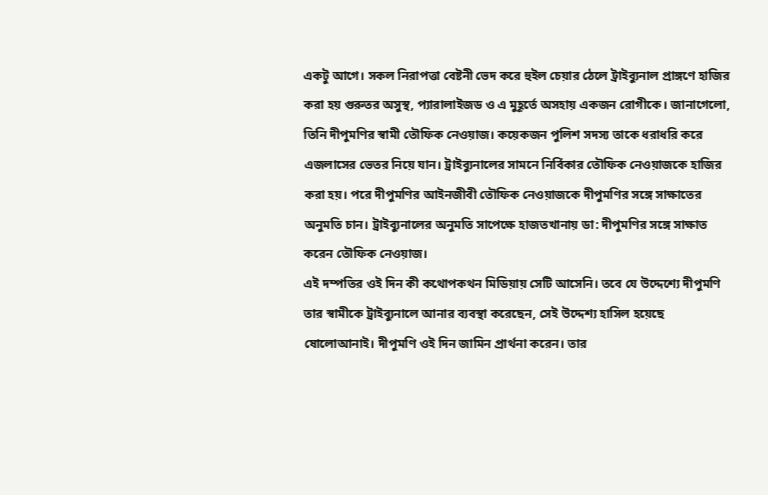একটু আগে। সকল নিরাপত্তা বেষ্টনী ভেদ করে হুইল চেয়ার ঠেলে ট্রাইব্যুনাল প্রাঙ্গণে হাজির করা হয় গুরুতর অসুস্থ, প্যারালাইজড ও এ মুহূর্তে অসহায় একজন রোগীকে। জানাগেলো, তিনি দীপুমণির স্বামী তৌফিক নেওয়াজ। কয়েকজন পুলিশ সদস্য তাকে ধরাধরি করে এজলাসের ভেতর নিয়ে যান। ট্রাইব্যুনালের সামনে নির্বিকার তৌফিক নেওয়াজকে হাজির করা হয়। পরে দীপুমণির আইনজীবী তৌফিক নেওয়াজকে দীপুমণির সঙ্গে সাক্ষাতের অনুমতি চান। ট্রাইব্যুনালের অনুমতি সাপেক্ষে হাজতখানায় ডা: দীপুমণির সঙ্গে সাক্ষাত করেন তৌফিক নেওয়াজ।
এই দম্পতির ওই দিন কী কথোপকথন মিডিয়ায় সেটি আসেনি। তবে যে উদ্দেশ্যে দীপুমণি তার স্বামীকে ট্রাইব্যুনালে আনার ব্যবস্থা করেছেন, সেই উদ্দেশ্য হাসিল হয়েছে ষোলোআনাই। দীপুমণি ওই দিন জামিন প্রার্থনা করেন। তার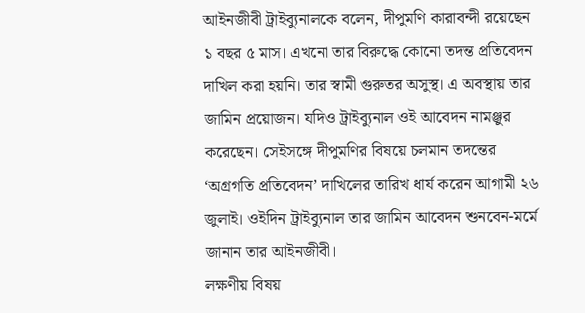আইনজীবী ট্রাইব্যুনালকে বলেন, দীপুমণি কারাবন্দী রয়েছেন ১ বছর ৫ মাস। এখনো তার বিরুদ্ধে কোনো তদন্ত প্রতিবেদন দাখিল করা হয়নি। তার স্বামী গুরুতর অসুস্থ। এ অবস্থায় তার জামিন প্রয়োজন। যদিও ট্রাইব্যুনাল ওই আবেদন নামঞ্জুর করেছেন। সেইসঙ্গে দীপুমণির বিষয়ে চলমান তদন্তের ‘অগ্রগতি প্রতিবেদন’ দাখিলের তারিখ ধার্য করেন আগামী ২৬ জুলাই। ওইদিন ট্রাইব্যুনাল তার জামিন আবেদন শুনবেন-মর্মে জানান তার আইনজীবী।
লক্ষণীয় বিষয়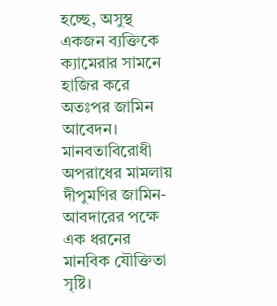হচ্ছে, অসুস্থ একজন ব্যক্তিকে ক্যামেরার সামনে হাজির করে অতঃপর জামিন আবেদন। মানবতাবিরোধী অপরাধের মামলায় দীপুমণির জামিন-আবদারের পক্ষে এক ধরনের মানবিক যৌক্তিতা সৃষ্টি।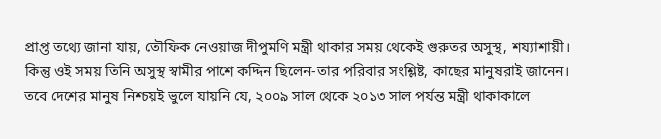প্রাপ্ত তথ্যে জানা যায়, তৌফিক নেওয়াজ দীপুমণি মন্ত্রী থাকার সময় থেকেই গুরুতর অসুস্থ, শয্যাশায়ী। কিন্তু ওই সময় তিনি অসুস্থ স্বামীর পাশে কদ্দিন ছিলেন-তার পরিবার সংশ্লিষ্ট, কাছের মানুষরাই জানেন। তবে দেশের মানুষ নিশ্চয়ই ভুলে যায়নি যে, ২০০৯ সাল থেকে ২০১৩ সাল পর্যন্ত মন্ত্রী থাকাকালে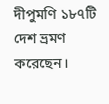দীপুমণি ১৮৭টি দেশ ভ্রমণ করেছেন।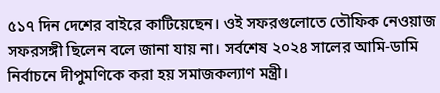৫১৭ দিন দেশের বাইরে কাটিয়েছেন। ওই সফরগুলোতে তৌফিক নেওয়াজ সফরসঙ্গী ছিলেন বলে জানা যায় না। সর্বশেষ ২০২৪ সালের আমি-ডামি নির্বাচনে দীপুমণিকে করা হয় সমাজকল্যাণ মন্ত্রী।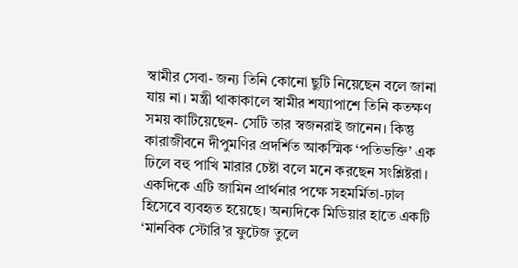স্বামীর সেবা- জন্য তিনি কোনো ছুটি নিয়েছেন বলে জানা যায় না। মন্ত্রী থাকাকালে স্বামীর শয্যাপাশে তিনি কতক্ষণ সময় কাটিয়েছেন- সেটি তার স্বজনরাই জানেন। কিন্তু কারাজীবনে দীপুমণির প্রদর্শিত আকস্মিক ‘পতিভক্তি’ এক ঢিলে বহু পাখি মারার চেষ্টা বলে মনে করছেন সংশ্লিষ্টরা। একদিকে এটি জামিন প্রার্থনার পক্ষে সহমর্মিতা-ঢাল হিসেবে ব্যবহৃত হয়েছে। অন্যদিকে মিডিয়ার হাতে একটি ‘মানবিক স্টোরি’র ফুটেজ তুলে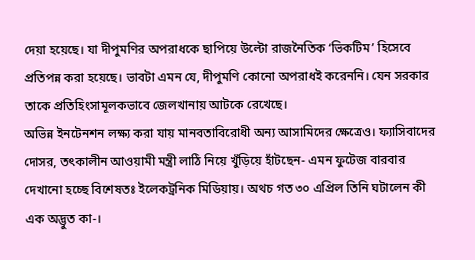দেয়া হয়েছে। যা দীপুমণির অপরাধকে ছাপিয়ে উল্টো রাজনৈতিক ‘ভিকটিম’ হিসেবে প্রতিপন্ন করা হয়েছে। ভাবটা এমন যে, দীপুমণি কোনো অপরাধই করেননি। যেন সরকার তাকে প্রতিহিংসামূলকভাবে জেলখানায় আটকে রেখেছে।
অভিন্ন ইনটেনশন লক্ষ্য করা যায় মানবতাবিরোধী অন্য আসামিদের ক্ষেত্রেও। ফ্যাসিবাদের দোসর, তৎকালীন আওয়ামী মন্ত্রী লাঠি নিয়ে খুঁড়িয়ে হাঁটছেন- এমন ফুটেজ বারবার দেখানো হচ্ছে বিশেষতঃ ইলেকট্রনিক মিডিয়ায়। অথচ গত ৩০ এপ্রিল তিনি ঘটালেন কী এক অদ্ভুত কা-।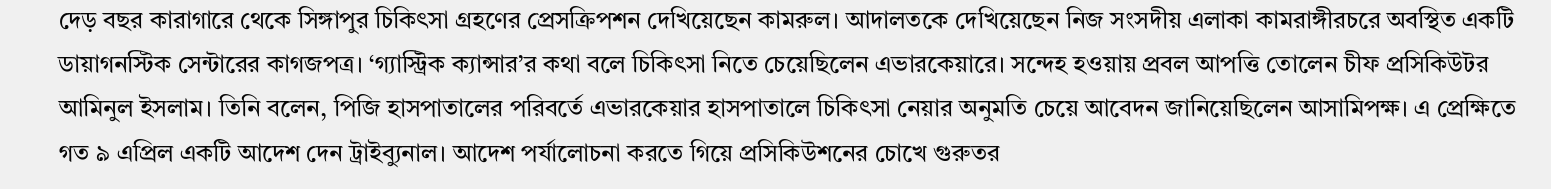দেড় বছর কারাগারে থেকে সিঙ্গাপুর চিকিৎসা গ্রহণের প্রেসক্রিপশন দেখিয়েছেন কামরুল। আদালতকে দেখিয়েছেন নিজ সংসদীয় এলাকা কামরাঙ্গীরচরে অবস্থিত একটি ডায়াগনস্টিক সেন্টারের কাগজপত্র। ‘গ্যাস্ট্রিক ক্যান্সার’র কথা বলে চিকিৎসা নিতে চেয়েছিলেন এভারকেয়ারে। সন্দেহ হওয়ায় প্রবল আপত্তি তোলেন চীফ প্রসিকিউটর আমিনুল ইসলাম। তিনি বলেন, পিজি হাসপাতালের পরিবর্তে এভারকেয়ার হাসপাতালে চিকিৎসা নেয়ার অনুমতি চেয়ে আবেদন জানিয়েছিলেন আসামিপক্ষ। এ প্রেক্ষিতে গত ৯ এপ্রিল একটি আদেশ দেন ট্রাইব্যুনাল। আদেশ পর্যালোচনা করতে গিয়ে প্রসিকিউশনের চোখে গুরুতর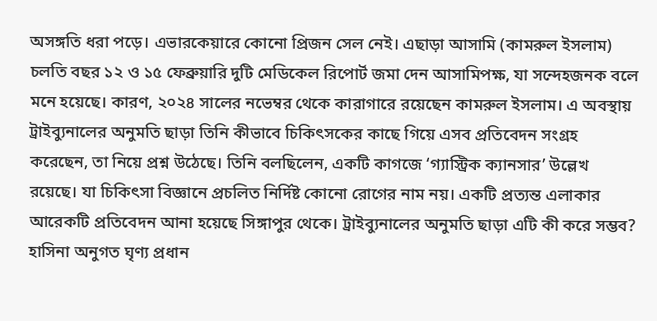অসঙ্গতি ধরা পড়ে। এভারকেয়ারে কোনো প্রিজন সেল নেই। এছাড়া আসামি (কামরুল ইসলাম) চলতি বছর ১২ ও ১৫ ফেব্রুয়ারি দুটি মেডিকেল রিপোর্ট জমা দেন আসামিপক্ষ, যা সন্দেহজনক বলে মনে হয়েছে। কারণ, ২০২৪ সালের নভেম্বর থেকে কারাগারে রয়েছেন কামরুল ইসলাম। এ অবস্থায় ট্রাইব্যুনালের অনুমতি ছাড়া তিনি কীভাবে চিকিৎসকের কাছে গিয়ে এসব প্রতিবেদন সংগ্রহ করেছেন, তা নিয়ে প্রশ্ন উঠেছে। তিনি বলছিলেন, একটি কাগজে ‘গ্যাস্ট্রিক ক্যানসার’ উল্লেখ রয়েছে। যা চিকিৎসা বিজ্ঞানে প্রচলিত নির্দিষ্ট কোনো রোগের নাম নয়। একটি প্রত্যন্ত এলাকার আরেকটি প্রতিবেদন আনা হয়েছে সিঙ্গাপুর থেকে। ট্রাইব্যুনালের অনুমতি ছাড়া এটি কী করে সম্ভব?
হাসিনা অনুগত ঘৃণ্য প্রধান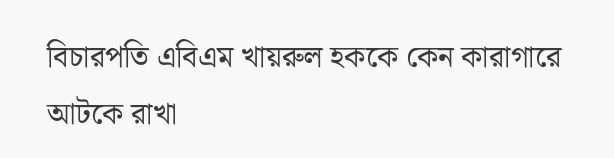বিচারপতি এবিএম খায়রুল হককে কেন কারাগারে আটকে রাখা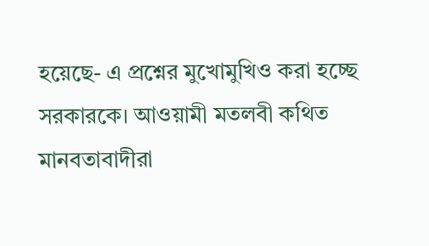হয়েছে- এ প্রশ্নের মুখোমুখিও করা হচ্ছে সরকারকে। আওয়ামী মতলবী কথিত মানবতাবাদীরা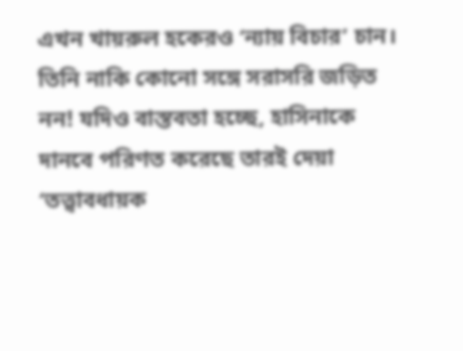এখন খায়রুল হকেরও ‘ন্যায় বিচার’ চান। তিনি নাকি কোনো সঙ্গে সরাসরি জড়িত নন! যদিও বাস্তবতা হচ্ছে, হাসিনাকে দানবে পরিণত করেছে তারই দেয়া ‘তত্ত্বাবধায়ক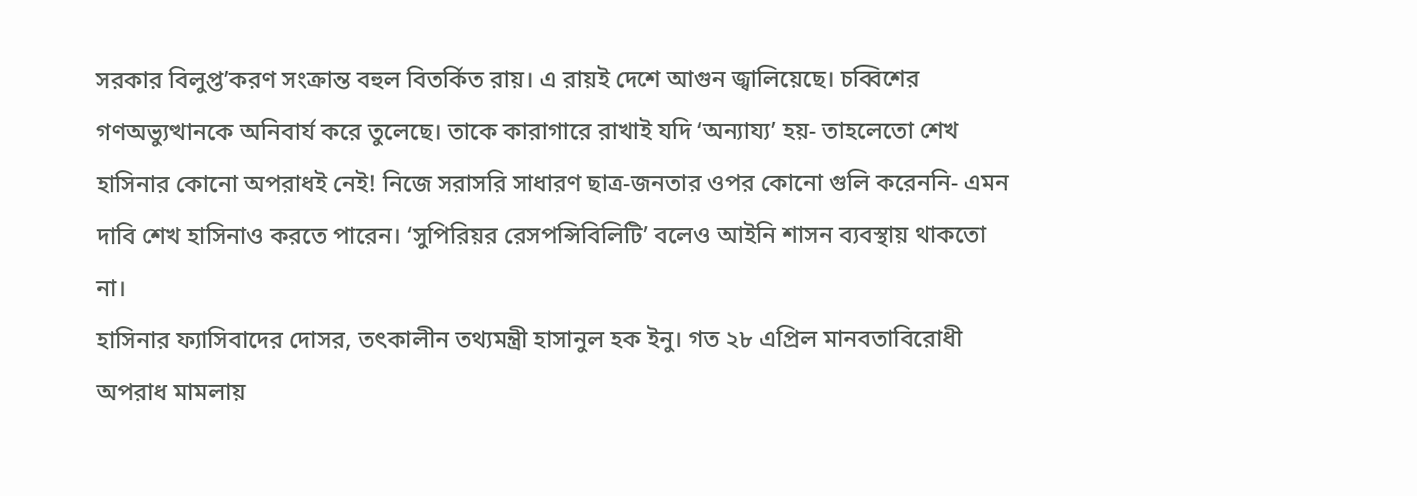সরকার বিলুপ্ত’করণ সংক্রান্ত বহুল বিতর্কিত রায়। এ রায়ই দেশে আগুন জ্বালিয়েছে। চব্বিশের গণঅভ্যুত্থানকে অনিবার্য করে তুলেছে। তাকে কারাগারে রাখাই যদি ‘অন্যায্য’ হয়- তাহলেতো শেখ হাসিনার কোনো অপরাধই নেই! নিজে সরাসরি সাধারণ ছাত্র-জনতার ওপর কোনো গুলি করেননি- এমন দাবি শেখ হাসিনাও করতে পারেন। ‘সুপিরিয়র রেসপন্সিবিলিটি’ বলেও আইনি শাসন ব্যবস্থায় থাকতো না।
হাসিনার ফ্যাসিবাদের দোসর, তৎকালীন তথ্যমন্ত্রী হাসানুল হক ইনু। গত ২৮ এপ্রিল মানবতাবিরোধী অপরাধ মামলায়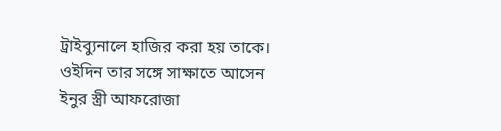ট্রাইব্যুনালে হাজির করা হয় তাকে। ওইদিন তার সঙ্গে সাক্ষাতে আসেন ইনুর স্ত্রী আফরোজা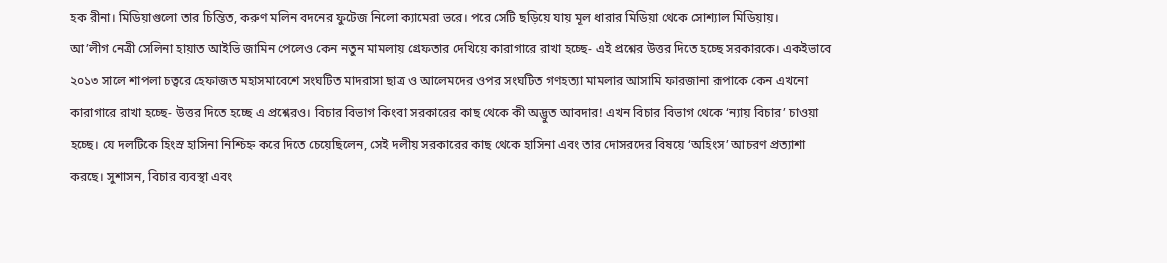হক রীনা। মিডিয়াগুলো তার চিন্তিত, করুণ মলিন বদনের ফুটেজ নিলো ক্যামেরা ভরে। পরে সেটি ছড়িয়ে যায় মূল ধারার মিডিয়া থেকে সোশ্যাল মিডিয়ায়।
আ’লীগ নেত্রী সেলিনা হায়াত আইভি জামিন পেলেও কেন নতুন মামলায় গ্রেফতার দেখিয়ে কারাগারে রাখা হচ্ছে- এই প্রশ্নের উত্তর দিতে হচ্ছে সরকারকে। একইভাবে ২০১৩ সালে শাপলা চত্বরে হেফাজত মহাসমাবেশে সংঘটিত মাদরাসা ছাত্র ও আলেমদের ওপর সংঘটিত গণহত্যা মামলার আসামি ফারজানা রূপাকে কেন এখনো কারাগারে রাখা হচ্ছে- উত্তর দিতে হচ্ছে এ প্রশ্নেরও। বিচার বিভাগ কিংবা সরকারের কাছ থেকে কী অদ্ভুত আবদার! এখন বিচার বিভাগ থেকে ‘ন্যায় বিচার’ চাওয়া হচ্ছে। যে দলটিকে হিংস্র হাসিনা নিশ্চিহ্ন করে দিতে চেয়েছিলেন, সেই দলীয় সরকারের কাছ থেকে হাসিনা এবং তার দোসরদের বিষয়ে ‘অহিংস’ আচরণ প্রত্যাশা করছে। সুশাসন, বিচার ব্যবস্থা এবং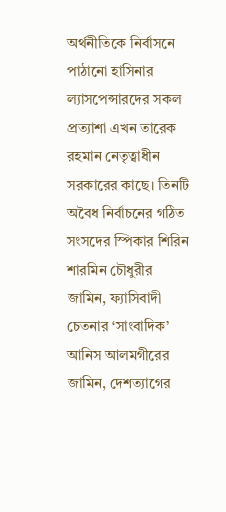অর্থনীতিকে নির্বাসনে পাঠানো হাসিনার ল্যাসপেন্সারদের সকল প্রত্যাশা এখন তারেক রহমান নেতৃত্বাধীন সরকারের কাছে। তিনটি অবৈধ নির্বাচনের গঠিত সংসদের স্পিকার শিরিন শারমিন চৌধুরীর জামিন, ফ্যাসিবাদী চেতনার ‘সাংবাদিক’ আনিস আলমগীরের জামিন, দেশত্যাগের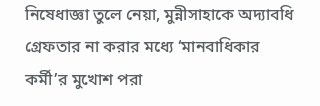নিষেধাজ্ঞা তুলে নেয়া, মুন্নীসাহাকে অদ্যাবধি গ্রেফতার না করার মধ্যে ‘মানবাধিকার কর্মী’র মুখোশ পরা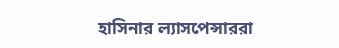হাসিনার ল্যাসপেন্সাররা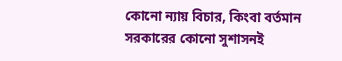কোনো ন্যায় বিচার, কিংবা বর্তমান সরকারের কোনো সুশাসনই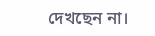দেখছেন না।